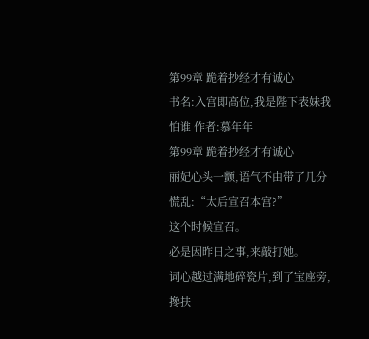第99章 跪着抄经才有诚心
书名:入宫即高位,我是陛下表妹我怕谁 作者:慕年年
第99章 跪着抄经才有诚心
丽妃心头一颤,语气不由带了几分慌乱:“太后宣召本宫?”
这个时候宣召。
必是因昨日之事,来敲打她。
词心越过满地碎瓷片,到了宝座旁,搀扶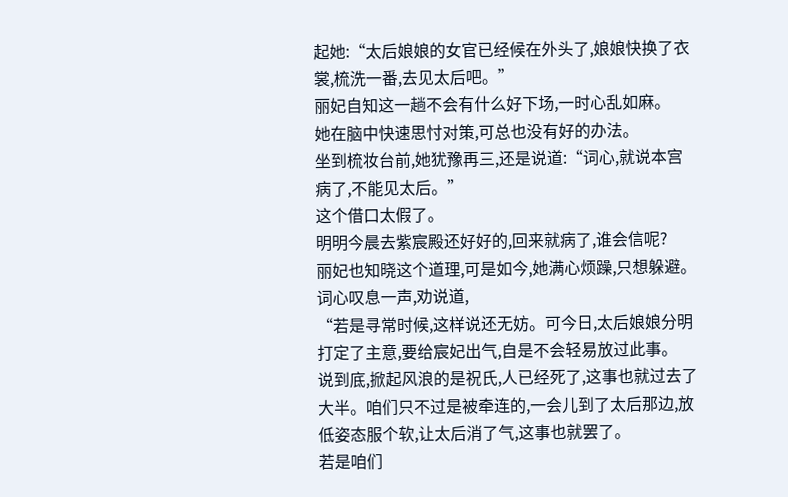起她:“太后娘娘的女官已经候在外头了,娘娘快换了衣裳,梳洗一番,去见太后吧。”
丽妃自知这一趟不会有什么好下场,一时心乱如麻。
她在脑中快速思忖对策,可总也没有好的办法。
坐到梳妆台前,她犹豫再三,还是说道:“词心,就说本宫病了,不能见太后。”
这个借口太假了。
明明今晨去紫宸殿还好好的,回来就病了,谁会信呢?
丽妃也知晓这个道理,可是如今,她满心烦躁,只想躲避。
词心叹息一声,劝说道,
“若是寻常时候,这样说还无妨。可今日,太后娘娘分明打定了主意,要给宸妃出气,自是不会轻易放过此事。
说到底,掀起风浪的是祝氏,人已经死了,这事也就过去了大半。咱们只不过是被牵连的,一会儿到了太后那边,放低姿态服个软,让太后消了气,这事也就罢了。
若是咱们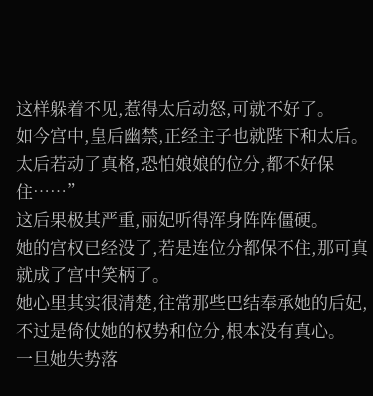这样躲着不见,惹得太后动怒,可就不好了。
如今宫中,皇后幽禁,正经主子也就陛下和太后。太后若动了真格,恐怕娘娘的位分,都不好保住……”
这后果极其严重,丽妃听得浑身阵阵僵硬。
她的宫权已经没了,若是连位分都保不住,那可真就成了宫中笑柄了。
她心里其实很清楚,往常那些巴结奉承她的后妃,不过是倚仗她的权势和位分,根本没有真心。
一旦她失势落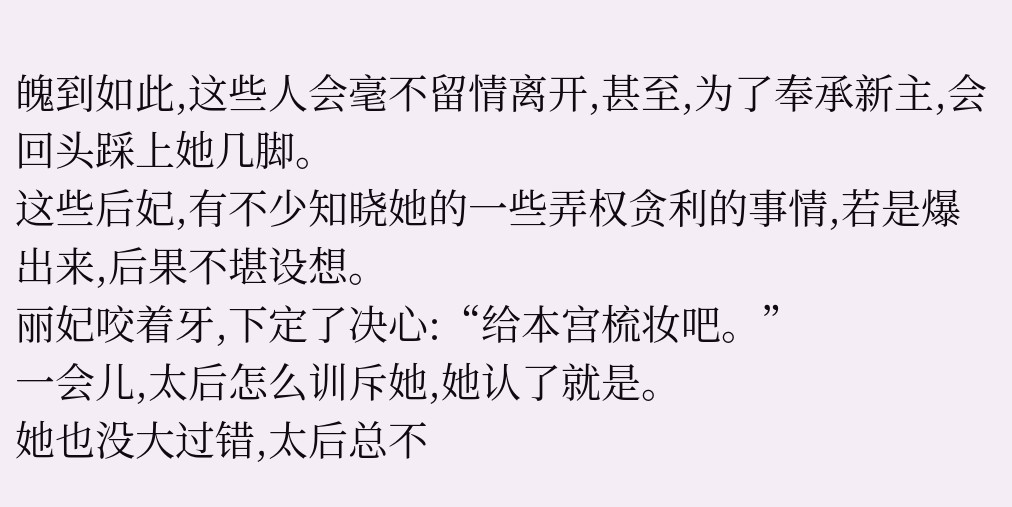魄到如此,这些人会毫不留情离开,甚至,为了奉承新主,会回头踩上她几脚。
这些后妃,有不少知晓她的一些弄权贪利的事情,若是爆出来,后果不堪设想。
丽妃咬着牙,下定了决心:“给本宫梳妆吧。”
一会儿,太后怎么训斥她,她认了就是。
她也没大过错,太后总不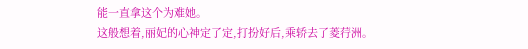能一直拿这个为难她。
这般想着,丽妃的心神定了定,打扮好后,乘轿去了菱荇洲。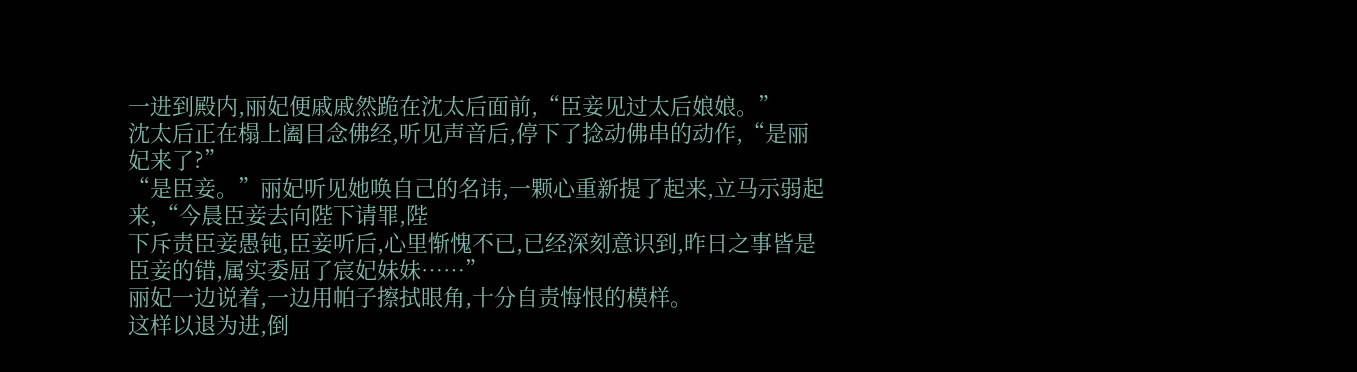一进到殿内,丽妃便戚戚然跪在沈太后面前,“臣妾见过太后娘娘。”
沈太后正在榻上阖目念佛经,听见声音后,停下了捻动佛串的动作,“是丽妃来了?”
“是臣妾。”丽妃听见她唤自己的名讳,一颗心重新提了起来,立马示弱起来,“今晨臣妾去向陛下请罪,陛
下斥责臣妾愚钝,臣妾听后,心里惭愧不已,已经深刻意识到,昨日之事皆是臣妾的错,属实委屈了宸妃妹妹……”
丽妃一边说着,一边用帕子擦拭眼角,十分自责悔恨的模样。
这样以退为进,倒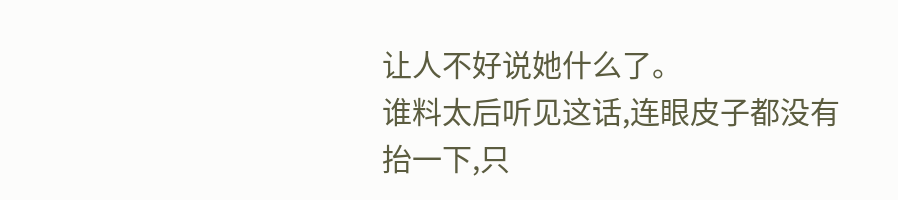让人不好说她什么了。
谁料太后听见这话,连眼皮子都没有抬一下,只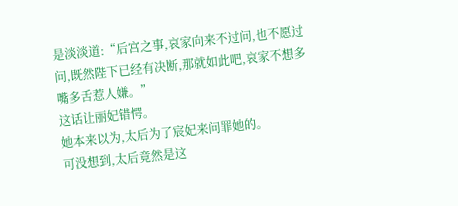是淡淡道:“后宫之事,哀家向来不过问,也不愿过问,既然陛下已经有决断,那就如此吧,哀家不想多嘴多舌惹人嫌。”
这话让丽妃错愕。
她本来以为,太后为了宸妃来问罪她的。
可没想到,太后竟然是这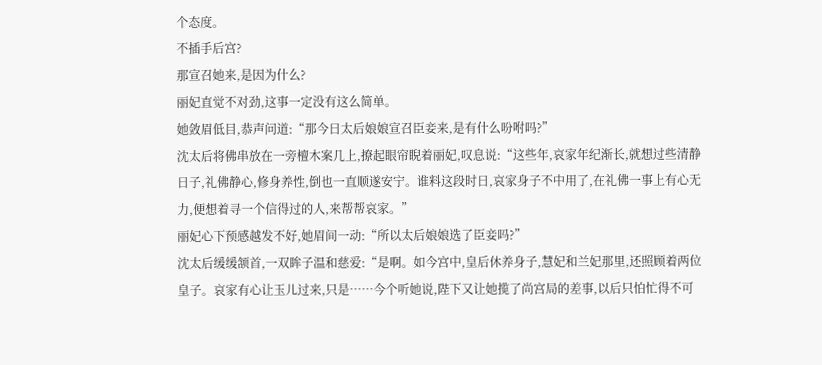个态度。
不插手后宫?
那宣召她来,是因为什么?
丽妃直觉不对劲,这事一定没有这么简单。
她敛眉低目,恭声问道:“那今日太后娘娘宣召臣妾来,是有什么吩咐吗?”
沈太后将佛串放在一旁檀木案几上,撩起眼帘睨着丽妃,叹息说:“这些年,哀家年纪渐长,就想过些清静日子,礼佛静心,修身养性,倒也一直顺遂安宁。谁料这段时日,哀家身子不中用了,在礼佛一事上有心无力,便想着寻一个信得过的人,来帮帮哀家。”
丽妃心下预感越发不好,她眉间一动:“所以太后娘娘选了臣妾吗?”
沈太后缓缓颔首,一双眸子温和慈爱:“是啊。如今宫中,皇后休养身子,慧妃和兰妃那里,还照顾着两位皇子。哀家有心让玉儿过来,只是……今个听她说,陛下又让她揽了尚宫局的差事,以后只怕忙得不可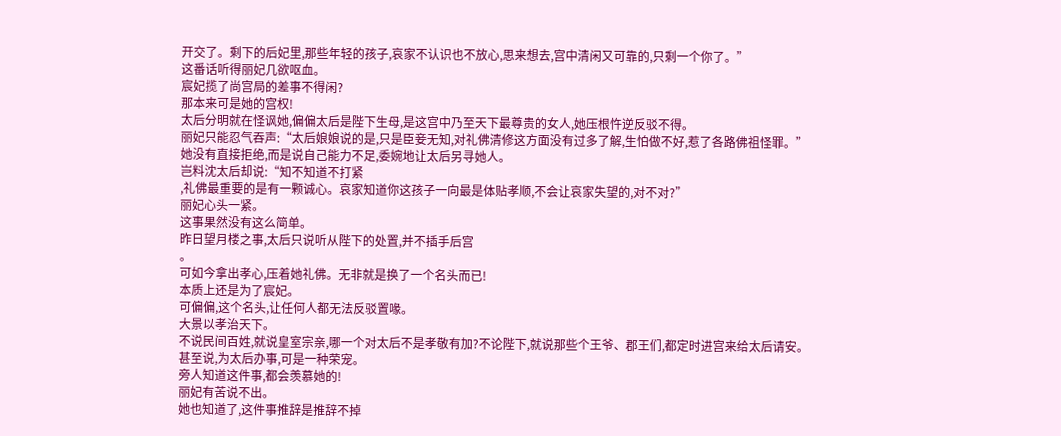开交了。剩下的后妃里,那些年轻的孩子,哀家不认识也不放心,思来想去,宫中清闲又可靠的,只剩一个你了。”
这番话听得丽妃几欲呕血。
宸妃揽了尚宫局的差事不得闲?
那本来可是她的宫权!
太后分明就在怪讽她,偏偏太后是陛下生母,是这宫中乃至天下最尊贵的女人,她压根忤逆反驳不得。
丽妃只能忍气吞声:“太后娘娘说的是,只是臣妾无知,对礼佛清修这方面没有过多了解,生怕做不好,惹了各路佛祖怪罪。”
她没有直接拒绝,而是说自己能力不足,委婉地让太后另寻她人。
岂料沈太后却说:“知不知道不打紧
,礼佛最重要的是有一颗诚心。哀家知道你这孩子一向最是体贴孝顺,不会让哀家失望的,对不对?”
丽妃心头一紧。
这事果然没有这么简单。
昨日望月楼之事,太后只说听从陛下的处置,并不插手后宫
。
可如今拿出孝心,压着她礼佛。无非就是换了一个名头而已!
本质上还是为了宸妃。
可偏偏,这个名头,让任何人都无法反驳置喙。
大景以孝治天下。
不说民间百姓,就说皇室宗亲,哪一个对太后不是孝敬有加?不论陛下,就说那些个王爷、郡王们,都定时进宫来给太后请安。
甚至说,为太后办事,可是一种荣宠。
旁人知道这件事,都会羡慕她的!
丽妃有苦说不出。
她也知道了,这件事推辞是推辞不掉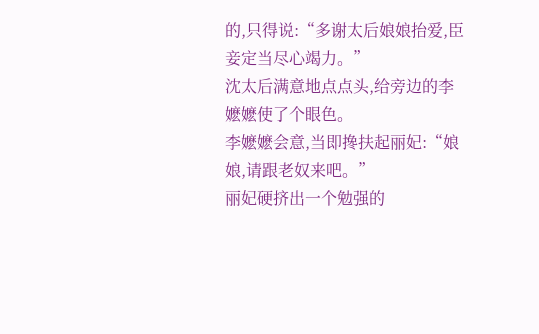的,只得说:“多谢太后娘娘抬爱,臣妾定当尽心竭力。”
沈太后满意地点点头,给旁边的李嬷嬷使了个眼色。
李嬷嬷会意,当即搀扶起丽妃:“娘娘,请跟老奴来吧。”
丽妃硬挤出一个勉强的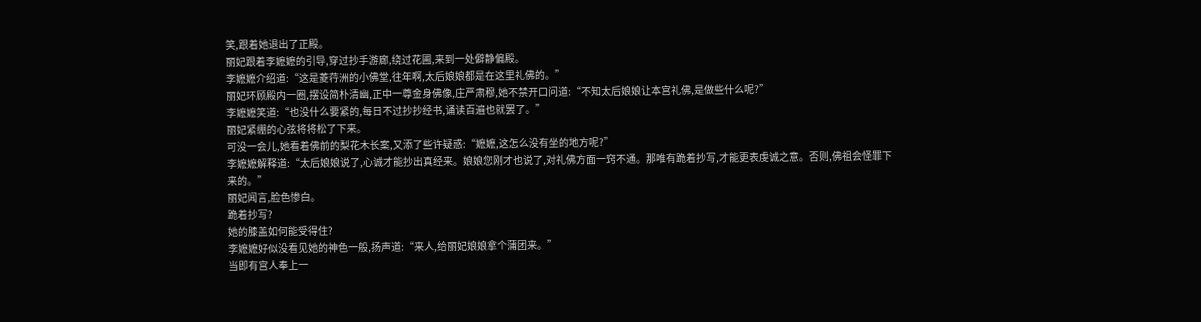笑,跟着她退出了正殿。
丽妃跟着李嬷嬷的引导,穿过抄手游廊,绕过花圃,来到一处僻静偏殿。
李嬷嬷介绍道:“这是菱荇洲的小佛堂,往年啊,太后娘娘都是在这里礼佛的。”
丽妃环顾殿内一圈,摆设简朴清幽,正中一尊金身佛像,庄严肃穆,她不禁开口问道:“不知太后娘娘让本宫礼佛,是做些什么呢?”
李嬷嬷笑道:“也没什么要紧的,每日不过抄抄经书,诵读百遍也就罢了。”
丽妃紧绷的心弦将将松了下来。
可没一会儿,她看着佛前的梨花木长案,又添了些许疑惑:“嬷嬷,这怎么没有坐的地方呢?”
李嬷嬷解释道:“太后娘娘说了,心诚才能抄出真经来。娘娘您刚才也说了,对礼佛方面一窍不通。那唯有跪着抄写,才能更表虔诚之意。否则,佛祖会怪罪下来的。”
丽妃闻言,脸色惨白。
跪着抄写?
她的膝盖如何能受得住?
李嬷嬷好似没看见她的神色一般,扬声道:“来人,给丽妃娘娘拿个蒲团来。”
当即有宫人奉上一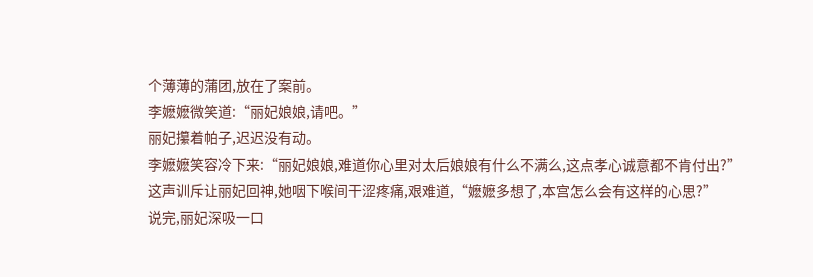个薄薄的蒲团,放在了案前。
李嬷嬷微笑道:“丽妃娘娘,请吧。”
丽妃攥着帕子,迟迟没有动。
李嬷嬷笑容冷下来:“丽妃娘娘,难道你心里对太后娘娘有什么不满么,这点孝心诚意都不肯付出?”
这声训斥让丽妃回神,她咽下喉间干涩疼痛,艰难道,“嬷嬷多想了,本宫怎么会有这样的心思?”
说完,丽妃深吸一口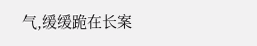气,缓缓跪在长案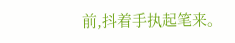前,抖着手执起笔来。